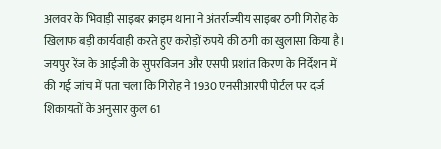अलवर के भिवाड़ी साइबर क्राइम थाना ने अंतर्राज्यीय साइबर ठगी गिरोह के खिलाफ बड़ी कार्यवाही करते हुए करोड़ों रुपये की ठगी का खुलासा किया है। जयपुर रेंज के आईजी के सुपरविजन और एसपी प्रशांत किरण के निर्देशन में की गई जांच में पता चला कि गिरोह ने 1930 एनसीआरपी पोर्टल पर दर्ज शिकायतों के अनुसार कुल 61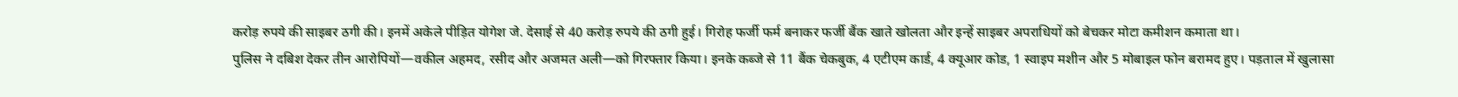करोड़ रुपये की साइबर ठगी की। इनमें अकेले पीड़ित योगेश जे. देसाई से 40 करोड़ रुपये की ठगी हुई। गिरोह फर्जी फर्म बनाकर फर्जी बैंक खाते खोलता और इन्हें साइबर अपराधियों को बेचकर मोटा कमीशन कमाता था।
पुलिस ने दबिश देकर तीन आरोपियों—वकील अहमद, रसीद और अजमत अली—को गिरफ्तार किया। इनके कब्जे से 11 बैंक चेकबुक, 4 एटीएम कार्ड, 4 क्यूआर कोड, 1 स्वाइप मशीन और 5 मोबाइल फोन बरामद हुए। पड़ताल में खुलासा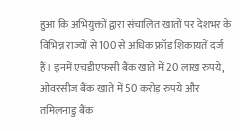हुआ कि अभियुक्तों द्वारा संचालित खातों पर देशभर के विभिन्न राज्यों से 100 से अधिक फ्रॉड शिकायतें दर्ज हैं। इनमें एचडीएफसी बैंक खाते में 20 लाख रुपये, ओवरसीज बैंक खाते में 50 करोड़ रुपये और तमिलनाडु बैंक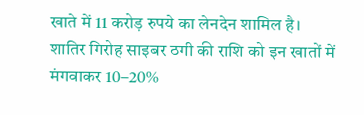खाते में 11 करोड़ रुपये का लेनदेन शामिल है।
शातिर गिरोह साइबर ठगी की राशि को इन खातों में मंगवाकर 10–20%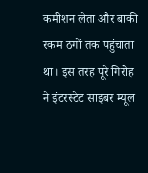कमीशन लेता और बाकी रकम ठगों तक पहुंचाता था। इस तरह पूरे गिरोह ने इंटरस्टेट साइबर म्यूल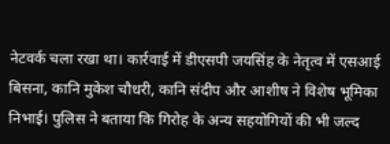नेटवर्क चला रखा था। कार्रवाई में डीएसपी जयसिंह के नेतृत्व में एसआई बिसना, कानि मुकेश चौधरी, कानि संदीप और आशीष ने विशेष भूमिका निभाई। पुलिस ने बताया कि गिरोह के अन्य सहयोगियों की भी जल्द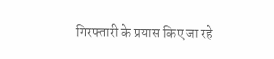गिरफ्तारी के प्रयास किए जा रहे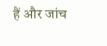हैं और जांच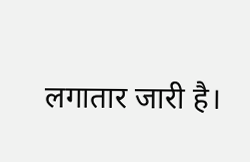लगातार जारी है।